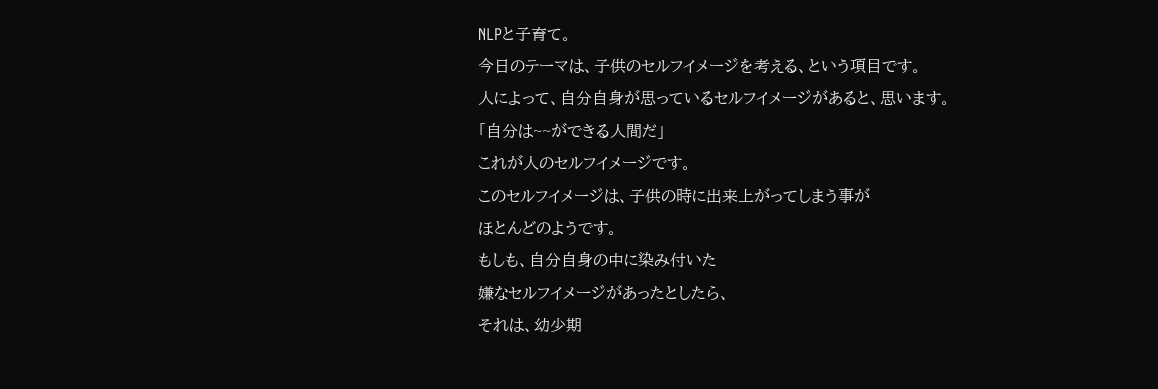NLPと子育て。
今日のテーマは、子供のセルフイメージを考える、という項目です。
人によって、自分自身が思っているセルフイメージがあると、思います。
「自分は~~ができる人間だ」
これが人のセルフイメージです。
このセルフイメージは、子供の時に出来上がってしまう事が
ほとんどのようです。
もしも、自分自身の中に染み付いた
嫌なセルフイメージがあったとしたら、
それは、幼少期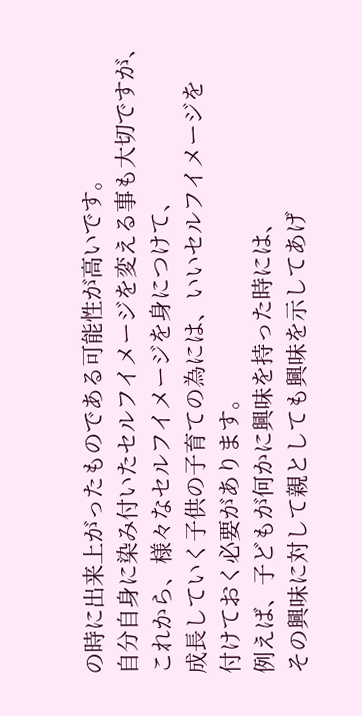の時に出来上がったものである可能性が高いです。
自分自身に染み付いたセルフイメージを変える事も大切ですが、
これから、様々なセルフイメージを身につけて、
成長していく子供の子育ての為には、いいセルフイメージを
付けておく必要があります。
例えば、子どもが何かに興味を持った時には、
その興味に対して親としても興味を示してあげ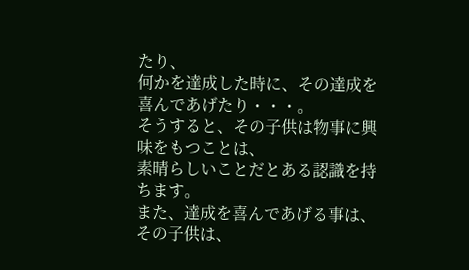たり、
何かを達成した時に、その達成を喜んであげたり・・・。
そうすると、その子供は物事に興味をもつことは、
素晴らしいことだとある認識を持ちます。
また、達成を喜んであげる事は、
その子供は、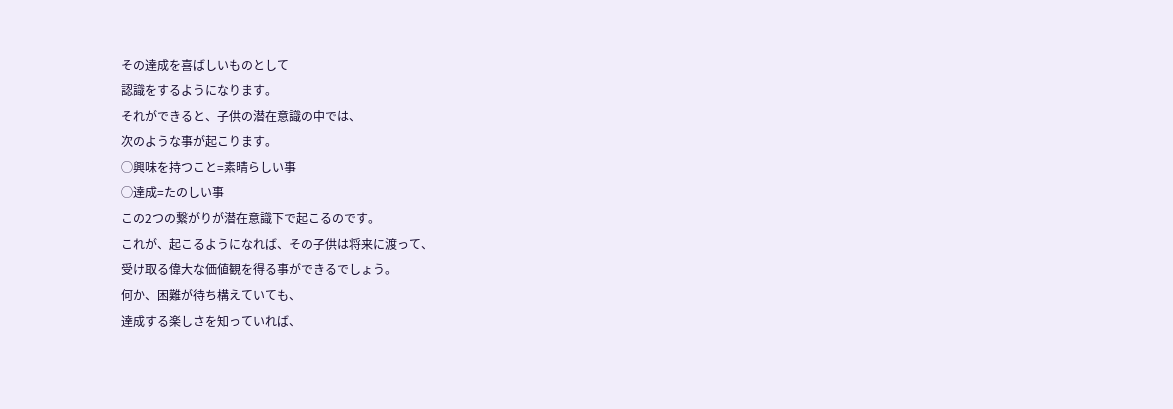その達成を喜ばしいものとして
認識をするようになります。
それができると、子供の潜在意識の中では、
次のような事が起こります。
◯興味を持つこと=素晴らしい事
◯達成=たのしい事
この2つの繋がりが潜在意識下で起こるのです。
これが、起こるようになれば、その子供は将来に渡って、
受け取る偉大な価値観を得る事ができるでしょう。
何か、困難が待ち構えていても、
達成する楽しさを知っていれば、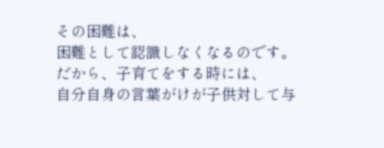その困難は、
困難として認識しなくなるのです。
だから、子育てをする時には、
自分自身の言葉がけが子供対して与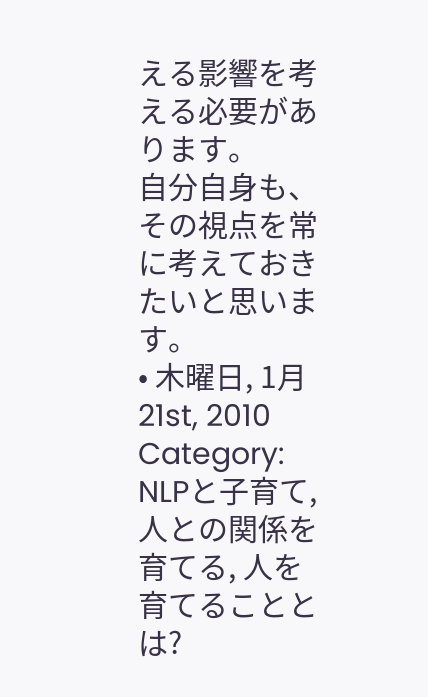える影響を考える必要があります。
自分自身も、その視点を常に考えておきたいと思います。
• 木曜日, 1月 21st, 2010
Category: NLPと子育て, 人との関係を育てる, 人を育てることとは?